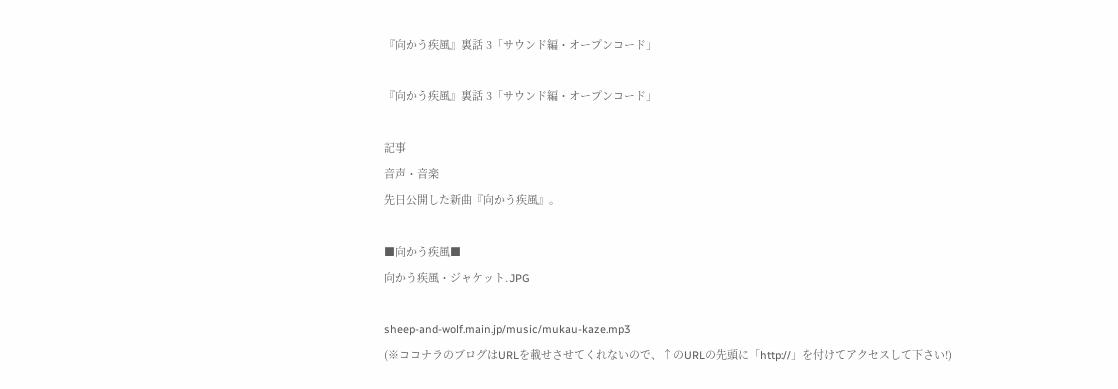『向かう疾風』裏話 3「サウンド編・オープンコード」

『向かう疾風』裏話 3「サウンド編・オープンコード」

記事
音声・音楽
先日公開した新曲『向かう疾風』。

■向かう疾風■
向かう疾風・ジャケット.JPG

sheep-and-wolf.main.jp/music/mukau-kaze.mp3
(※ココナラのブログはURLを載せさせてくれないので、↑のURLの先頭に「http://」を付けてアクセスして下さい!)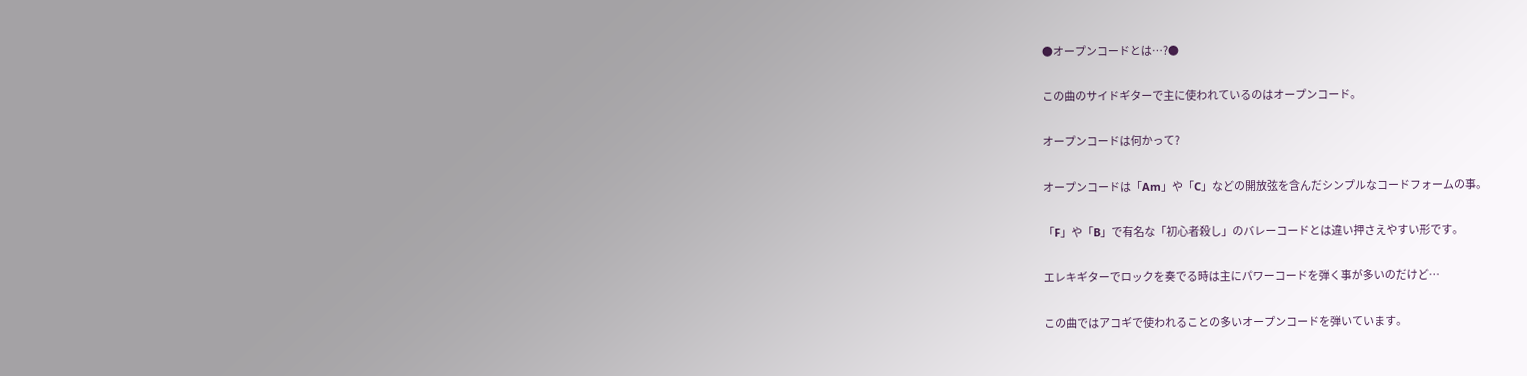●オープンコードとは…?●

この曲のサイドギターで主に使われているのはオープンコード。

オープンコードは何かって?

オープンコードは「Am」や「C」などの開放弦を含んだシンプルなコードフォームの事。

「F」や「B」で有名な「初心者殺し」のバレーコードとは違い押さえやすい形です。

エレキギターでロックを奏でる時は主にパワーコードを弾く事が多いのだけど…

この曲ではアコギで使われることの多いオープンコードを弾いています。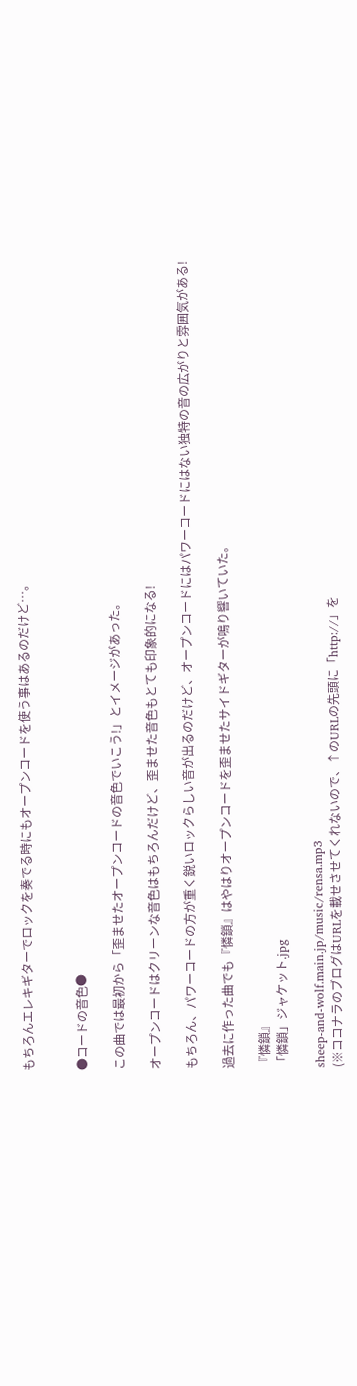もちろんエレキギターでロックを奏でる時にもオープンコードを使う事はあるのだけど…。


●コードの音色●

この曲では最初から「歪ませたオープンコードの音色でいこう!」とイメージがあった。

オープンコードはクリーンな音色はもちろんだけど、歪ませた音色もとても印象的になる!

もちろん、パワーコードの方が重く鋭いロックらしい音が出るのだけど、オープンコードにはパワーコードにはない独特の音の広がりと雰囲気がある!

過去に作った曲でも『憐鎖』はやはりオープンコードを歪ませたサイドギターが鳴り響いていた。

『憐鎖』
「憐鎖」ジャケット.jpg

sheep-and-wolf.main.jp/music/rensa.mp3
(※ココナラのブログはURLを載せさせてくれないので、↑のURLの先頭に「http://」を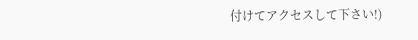付けてアクセスして下さい!)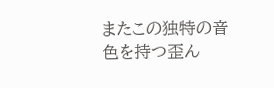またこの独特の音色を持つ歪ん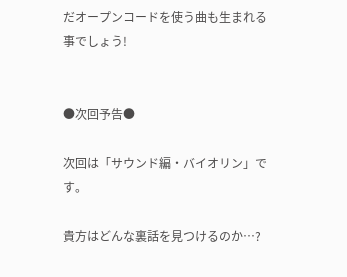だオープンコードを使う曲も生まれる事でしょう!


●次回予告●

次回は「サウンド編・バイオリン」です。

貴方はどんな裏話を見つけるのか…?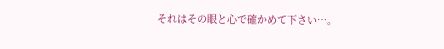それはその眼と心で確かめて下さい…。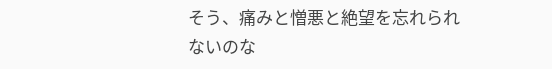そう、痛みと憎悪と絶望を忘れられないのな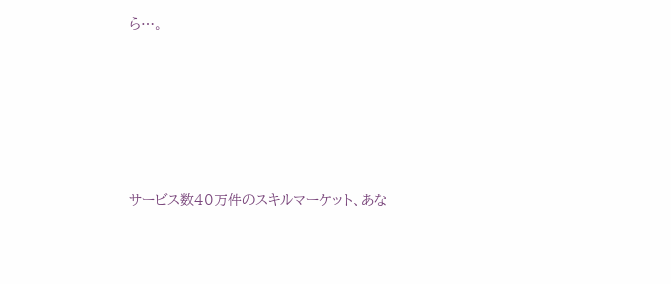ら…。






サービス数40万件のスキルマーケット、あな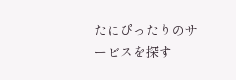たにぴったりのサービスを探す